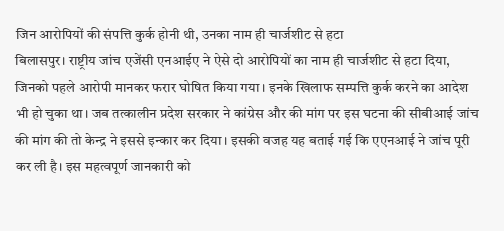जिन आरोपियों की संपत्ति कुर्क होनी थी, उनका नाम ही चार्जशीट से हटा
बिलासपुर। राष्ट्रीय जांच एजेंसी एनआईए ने ऐसे दो आरोपियों का नाम ही चार्जशीट से हटा दिया, जिनको पहले आरोपी मानकर फरार घोषित किया गया। इनके खिलाफ सम्पत्ति कुर्क करने का आदेश भी हो चुका था। जब तत्कालीन प्रदेश सरकार ने कांग्रेस और की मांग पर इस घटना की सीबीआई जांच की मांग की तो केन्द्र ने इससे इन्कार कर दिया। इसकी वजह यह बताई गई कि एएनआई ने जांच पूरी कर ली है। इस महत्वपूर्ण जानकारी को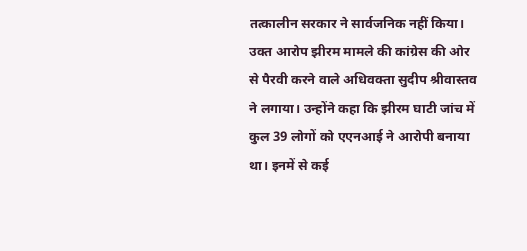तत्कालीन सरकार ने सार्वजनिक नहीं किया।
उक्त आरोप झीरम मामले की कांग्रेस की ओर से पैरवी करने वाले अधिवक्ता सुदीप श्रीवास्तव ने लगाया। उन्होंने कहा कि झीरम घाटी जांच में कुल 39 लोगों को एएनआई ने आरोपी बनाया था। इनमें से कई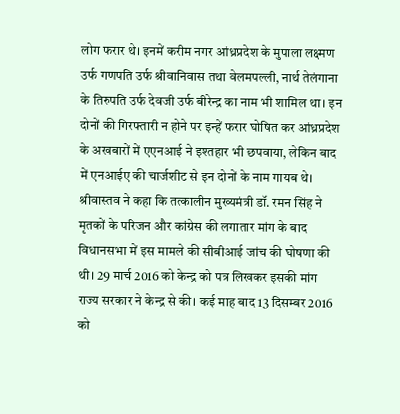लोग फरार थे। इनमें करीम नगर आंध्रप्रदेश के मुपाला लक्ष्मण उर्फ गणपति उर्फ श्रीवानिवास तथा वेलमपल्ली, नार्थ तेलंगाना के तिरुपति उर्फ देवजी उर्फ बीरेन्द्र का नाम भी शामिल था। इन दोनों की गिरफ्तारी न होने पर इन्हें फरार घोषित कर आंध्रप्रदेश के अखबारों में एएनआई ने इश्तहार भी छपवाया, लेकिन बाद में एनआईए की चार्जशीट से इन दोनों के नाम गायब थे।
श्रीवास्तव ने कहा कि तत्कालीन मुख्यमंत्री डॉ. रमन सिंह ने मृतकों के परिजन और कांग्रेस की लगातार मांग के बाद विधानसभा में इस मामले की सीबीआई जांच की घोषणा की थी। 29 मार्च 2016 को केन्द्र को पत्र लिखकर इसकी मांग राज्य सरकार ने केन्द्र से की। कई माह बाद 13 दिसम्बर 2016 को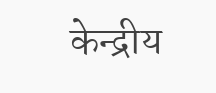केन्द्रीय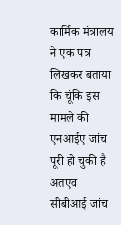कार्मिक मंत्रालय ने एक पत्र लिखकर बताया कि चूंकि इस मामले की एनआईए जांच पूरी हो चुकी है अतएव सीबीआई जांच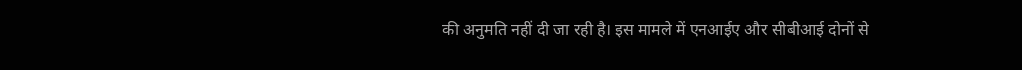की अनुमति नहीं दी जा रही है। इस मामले में एनआईए और सीबीआई दोनों से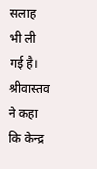सलाह भी ली गई है। श्रीवास्तव ने कहा कि केन्द्र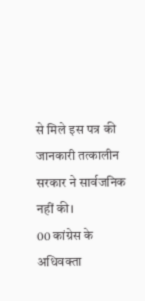से मिले इस पत्र की जानकारी तत्कालीन सरकार ने सार्वजनिक नहीं की।
00 कांग्रेस के अधिवक्ता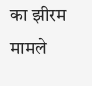का झीरम मामले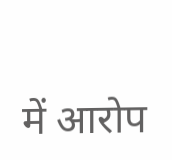में आरोप